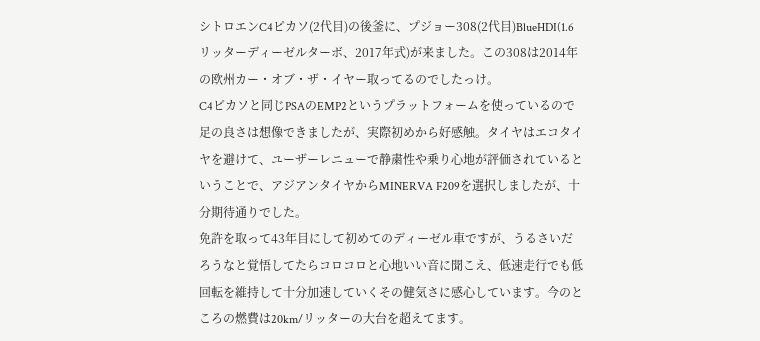シトロエンC4ピカソ(2代目)の後釜に、プジョー308(2代目)BlueHDI(1.6リッターディーゼルターボ、2017年式)が来ました。この308は2014年の欧州カー・オブ・ザ・イヤー取ってるのでしたっけ。
C4ピカソと同じPSAのEMP2というプラットフォームを使っているので足の良さは想像できましたが、実際初めから好感触。タイヤはエコタイヤを避けて、ユーザーレニューで静粛性や乗り心地が評価されているということで、アジアンタイヤからMINERVA F209を選択しましたが、十分期待通りでした。
免許を取って43年目にして初めてのディーゼル車ですが、うるさいだろうなと覚悟してたらコロコロと心地いい音に聞こえ、低速走行でも低回転を維持して十分加速していくその健気さに感心しています。今のところの燃費は20km/リッターの大台を超えてます。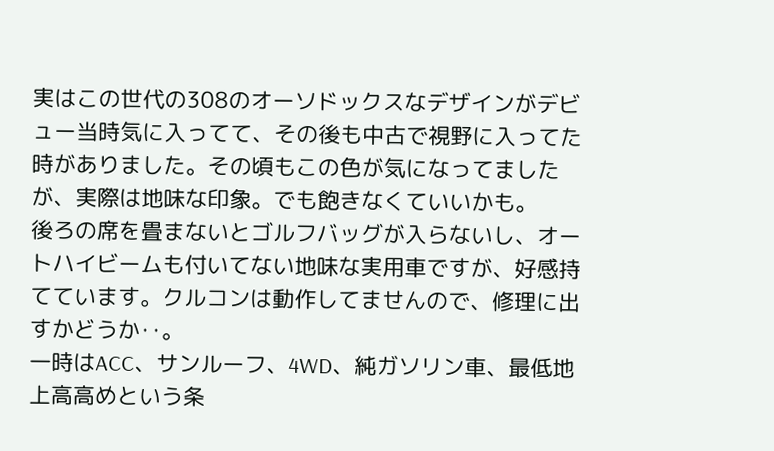実はこの世代の308のオーソドックスなデザインがデビュー当時気に入ってて、その後も中古で視野に入ってた時がありました。その頃もこの色が気になってましたが、実際は地味な印象。でも飽きなくていいかも。
後ろの席を畳まないとゴルフバッグが入らないし、オートハイビームも付いてない地味な実用車ですが、好感持てています。クルコンは動作してませんので、修理に出すかどうか‥。
一時はACC、サンルーフ、4WD、純ガソリン車、最低地上高高めという条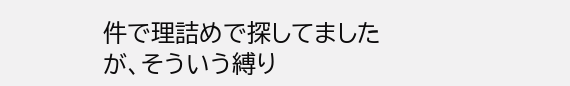件で理詰めで探してましたが、そういう縛り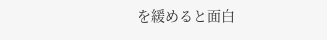を緩めると面白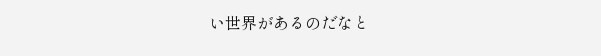い世界があるのだなと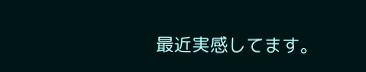最近実感してます。